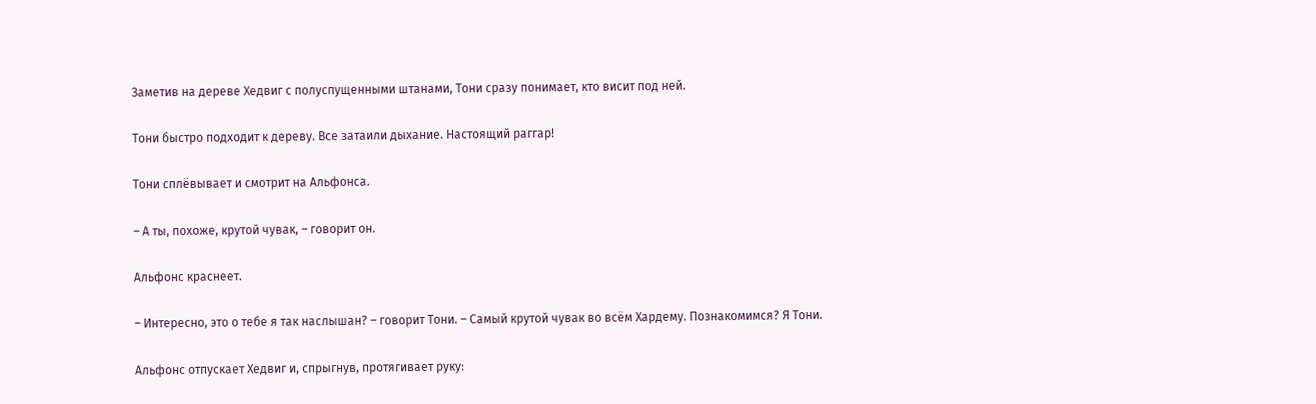Заметив на дереве Хедвиг с полуспущенными штанами, Тони сразу понимает, кто висит под ней.

Тони быстро подходит к дереву. Все затаили дыхание. Настоящий раггар!

Тони сплёвывает и смотрит на Альфонса.

– А ты, похоже, крутой чувак, – говорит он.

Альфонс краснеет.

– Интересно, это о тебе я так наслышан? – говорит Тони. – Самый крутой чувак во всём Хардему. Познакомимся? Я Тони.

Альфонс отпускает Хедвиг и, спрыгнув, протягивает руку: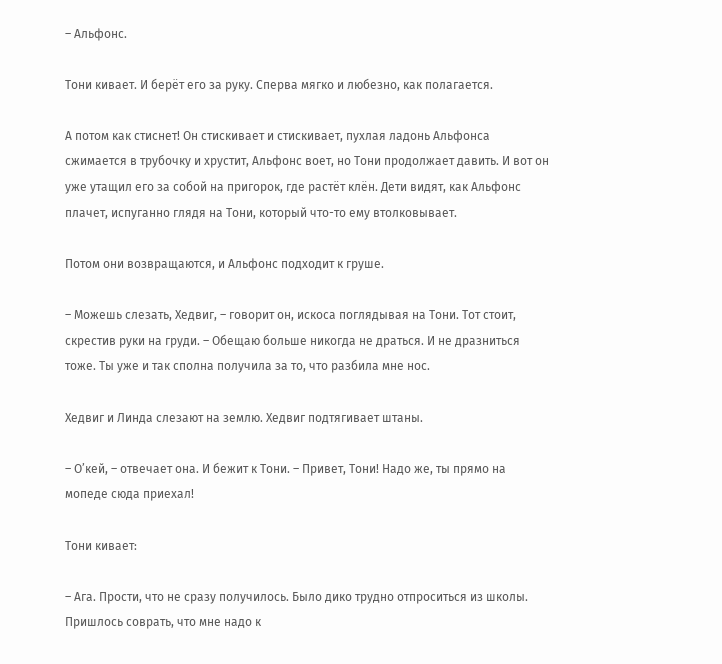– Альфонс.

Тони кивает. И берёт его за руку. Сперва мягко и любезно, как полагается.

А потом как стиснет! Он стискивает и стискивает, пухлая ладонь Альфонса сжимается в трубочку и хрустит, Альфонс воет, но Тони продолжает давить. И вот он уже утащил его за собой на пригорок, где растёт клён. Дети видят, как Альфонс плачет, испуганно глядя на Тони, который что-то ему втолковывает.

Потом они возвращаются, и Альфонс подходит к груше.

– Можешь слезать, Хедвиг, – говорит он, искоса поглядывая на Тони. Тот стоит, скрестив руки на груди. – Обещаю больше никогда не драться. И не дразниться тоже. Ты уже и так сполна получила за то, что разбила мне нос.

Хедвиг и Линда слезают на землю. Хедвиг подтягивает штаны.

– О’кей, – отвечает она. И бежит к Тони. – Привет, Тони! Надо же, ты прямо на мопеде сюда приехал!

Тони кивает:

– Ага. Прости, что не сразу получилось. Было дико трудно отпроситься из школы. Пришлось соврать, что мне надо к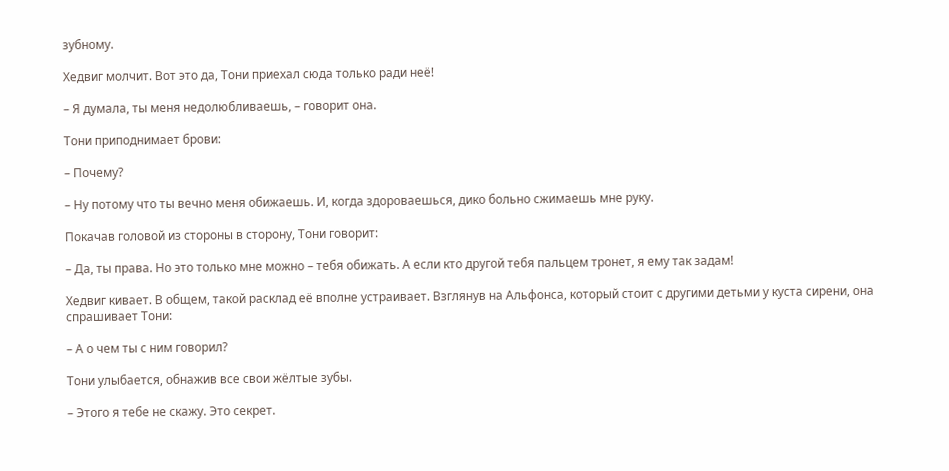зубному.

Хедвиг молчит. Вот это да, Тони приехал сюда только ради неё!

– Я думала, ты меня недолюбливаешь, – говорит она.

Тони приподнимает брови:

– Почему?

– Ну потому что ты вечно меня обижаешь. И, когда здороваешься, дико больно сжимаешь мне руку.

Покачав головой из стороны в сторону, Тони говорит:

– Да, ты права. Но это только мне можно – тебя обижать. А если кто другой тебя пальцем тронет, я ему так задам!

Хедвиг кивает. В общем, такой расклад её вполне устраивает. Взглянув на Альфонса, который стоит с другими детьми у куста сирени, она спрашивает Тони:

– А о чем ты с ним говорил?

Тони улыбается, обнажив все свои жёлтые зубы.

– Этого я тебе не скажу. Это секрет.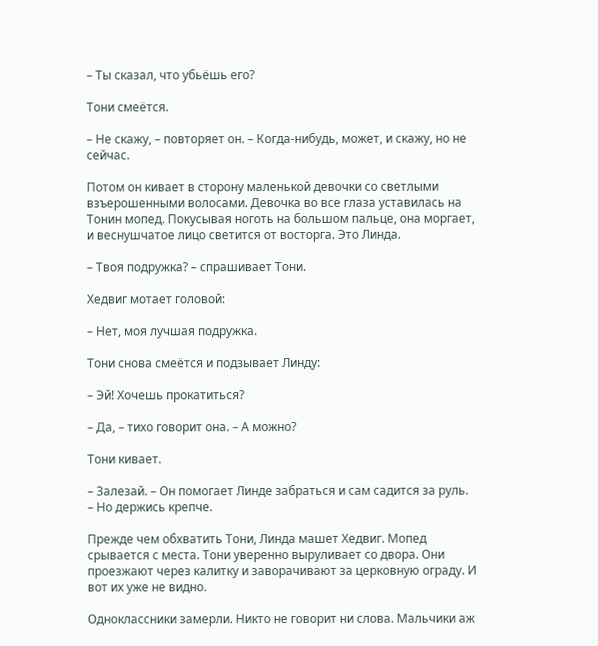– Ты сказал, что убьёшь его?

Тони смеётся.

– Не скажу, – повторяет он. – Когда-нибудь, может, и скажу, но не сейчас.

Потом он кивает в сторону маленькой девочки со светлыми взъерошенными волосами. Девочка во все глаза уставилась на Тонин мопед. Покусывая ноготь на большом пальце, она моргает, и веснушчатое лицо светится от восторга. Это Линда.

– Твоя подружка? – спрашивает Тони.

Хедвиг мотает головой:

– Нет, моя лучшая подружка.

Тони снова смеётся и подзывает Линду:

– Эй! Хочешь прокатиться?

– Да, – тихо говорит она. – А можно?

Тони кивает.

– Залезай. – Он помогает Линде забраться и сам садится за руль. – Но держись крепче.

Прежде чем обхватить Тони, Линда машет Хедвиг. Мопед срывается с места. Тони уверенно выруливает со двора. Они проезжают через калитку и заворачивают за церковную ограду. И вот их уже не видно.

Одноклассники замерли. Никто не говорит ни слова. Мальчики аж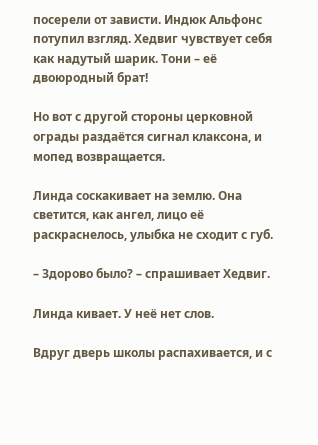посерели от зависти. Индюк Альфонс потупил взгляд. Хедвиг чувствует себя как надутый шарик. Тони – её двоюродный брат!

Но вот с другой стороны церковной ограды раздаётся сигнал клаксона, и мопед возвращается.

Линда соскакивает на землю. Она светится, как ангел, лицо её раскраснелось, улыбка не сходит с губ.

– Здорово было? – спрашивает Хедвиг.

Линда кивает. У неё нет слов.

Вдруг дверь школы распахивается, и с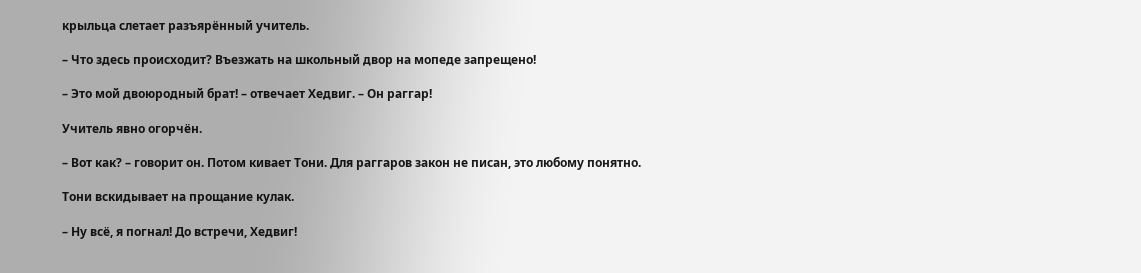крыльца слетает разъярённый учитель.

– Что здесь происходит? Въезжать на школьный двор на мопеде запрещено!

– Это мой двоюродный брат! – отвечает Хедвиг. – Он раггар!

Учитель явно огорчён.

– Вот как? – говорит он. Потом кивает Тони. Для раггаров закон не писан, это любому понятно.

Тони вскидывает на прощание кулак.

– Ну всё, я погнал! До встречи, Хедвиг!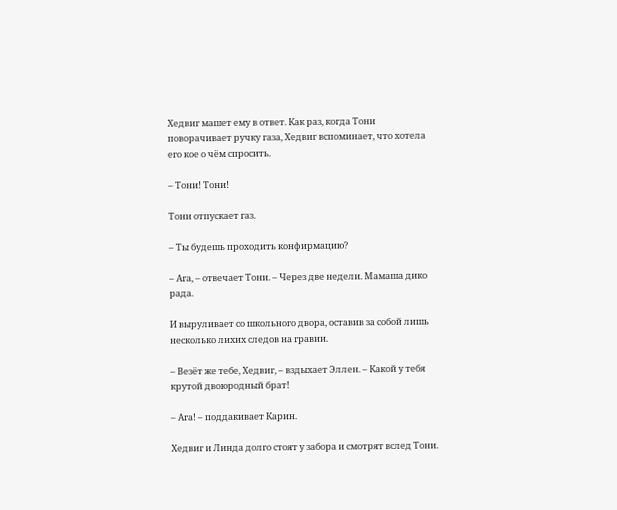Хедвиг машет ему в ответ. Как раз, когда Тони поворачивает ручку газа, Хедвиг вспоминает, что хотела его кое о чём спросить.

– Тони! Тони!

Тони отпускает газ.

– Ты будешь проходить конфирмацию?

– Ага, – отвечает Тони. – Через две недели. Мамаша дико рада.

И выруливает со школьного двора, оставив за собой лишь несколько лихих следов на гравии.

– Везёт же тебе, Хедвиг, – вздыхает Эллен. – Какой у тебя крутой двоюродный брат!

– Ага! – поддакивает Карин.

Хедвиг и Линда долго стоят у забора и смотрят вслед Тони.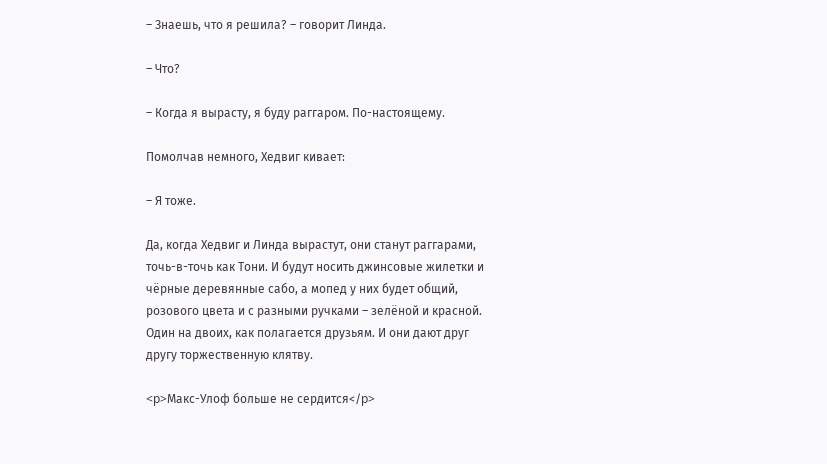– Знаешь, что я решила? – говорит Линда.

– Что?

– Когда я вырасту, я буду раггаром. По-настоящему.

Помолчав немного, Хедвиг кивает:

– Я тоже.

Да, когда Хедвиг и Линда вырастут, они станут раггарами, точь-в-точь как Тони. И будут носить джинсовые жилетки и чёрные деревянные сабо, а мопед у них будет общий, розового цвета и с разными ручками – зелёной и красной. Один на двоих, как полагается друзьям. И они дают друг другу торжественную клятву.

<p>Макс-Улоф больше не сердится</p>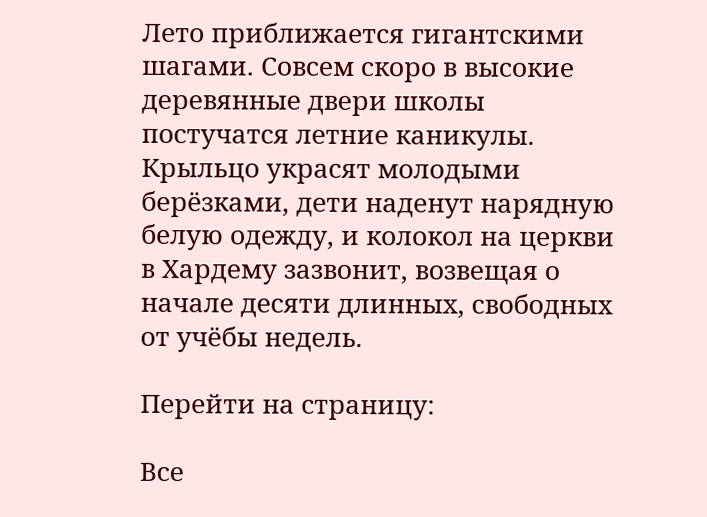Лето приближается гигантскими шагами. Совсем скоро в высокие деревянные двери школы постучатся летние каникулы. Крыльцо украсят молодыми берёзками, дети наденут нарядную белую одежду, и колокол на церкви в Хардему зазвонит, возвещая о начале десяти длинных, свободных от учёбы недель.

Перейти на страницу:

Все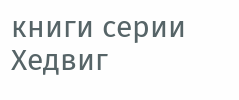книги серии Хедвиг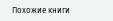Похожие книги